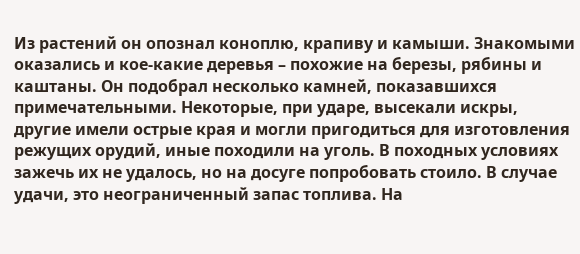Из растений он опознал коноплю, крапиву и камыши. Знакомыми оказались и кое-какие деревья – похожие на березы, рябины и каштаны. Он подобрал несколько камней, показавшихся примечательными. Некоторые, при ударе, высекали искры, другие имели острые края и могли пригодиться для изготовления режущих орудий, иные походили на уголь. В походных условиях зажечь их не удалось, но на досуге попробовать стоило. В случае удачи, это неограниченный запас топлива. На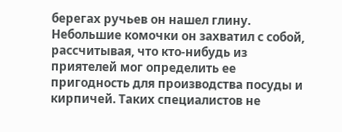берегах ручьев он нашел глину. Небольшие комочки он захватил с собой, рассчитывая, что кто-нибудь из приятелей мог определить ее пригодность для производства посуды и кирпичей. Таких специалистов не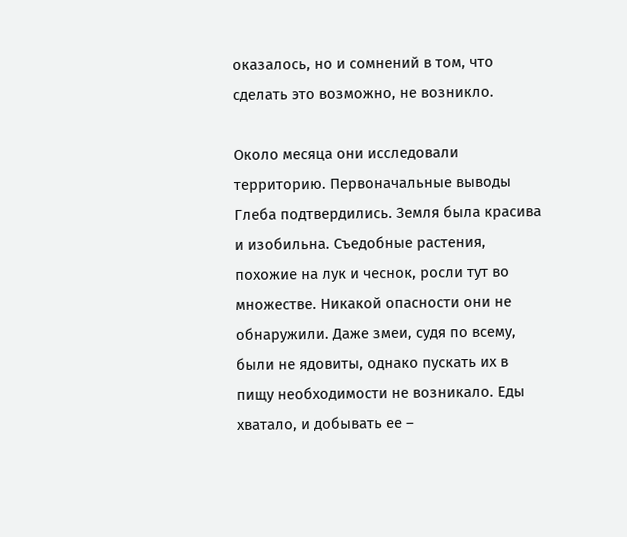оказалось, но и сомнений в том, что сделать это возможно, не возникло.

Около месяца они исследовали территорию. Первоначальные выводы Глеба подтвердились. Земля была красива и изобильна. Съедобные растения, похожие на лук и чеснок, росли тут во множестве. Никакой опасности они не обнаружили. Даже змеи, судя по всему, были не ядовиты, однако пускать их в пищу необходимости не возникало. Еды хватало, и добывать ее –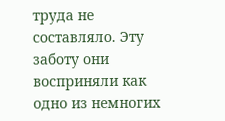труда не составляло. Эту заботу они восприняли как одно из немногих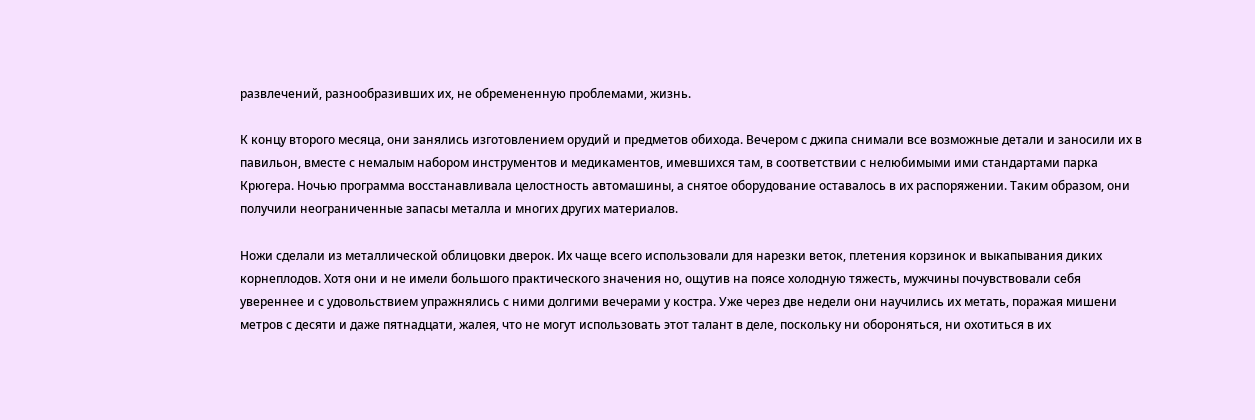развлечений, разнообразивших их, не обремененную проблемами, жизнь.

К концу второго месяца, они занялись изготовлением орудий и предметов обихода. Вечером с джипа снимали все возможные детали и заносили их в павильон, вместе с немалым набором инструментов и медикаментов, имевшихся там, в соответствии с нелюбимыми ими стандартами парка Крюгера. Ночью программа восстанавливала целостность автомашины, а снятое оборудование оставалось в их распоряжении. Таким образом, они получили неограниченные запасы металла и многих других материалов.

Ножи сделали из металлической облицовки дверок. Их чаще всего использовали для нарезки веток, плетения корзинок и выкапывания диких корнеплодов. Хотя они и не имели большого практического значения но, ощутив на поясе холодную тяжесть, мужчины почувствовали себя увереннее и с удовольствием упражнялись с ними долгими вечерами у костра. Уже через две недели они научились их метать, поражая мишени метров с десяти и даже пятнадцати, жалея, что не могут использовать этот талант в деле, поскольку ни обороняться, ни охотиться в их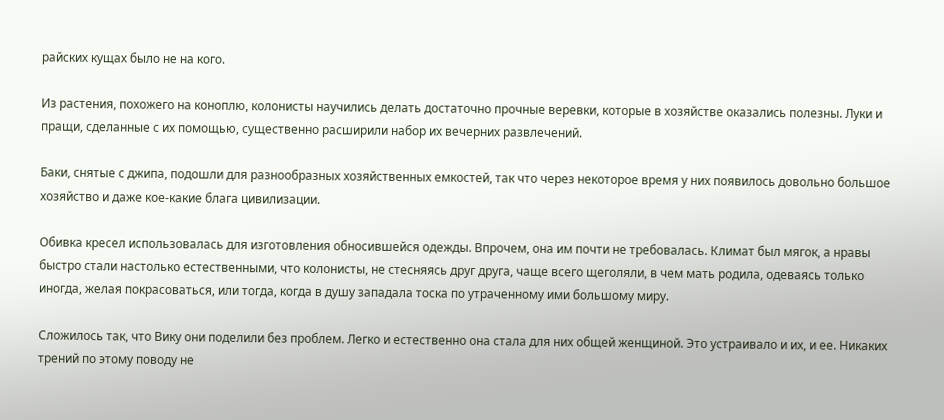райских кущах было не на кого.

Из растения, похожего на коноплю, колонисты научились делать достаточно прочные веревки, которые в хозяйстве оказались полезны. Луки и пращи, сделанные с их помощью, существенно расширили набор их вечерних развлечений.

Баки, снятые с джипа, подошли для разнообразных хозяйственных емкостей, так что через некоторое время у них появилось довольно большое хозяйство и даже кое-какие блага цивилизации.

Обивка кресел использовалась для изготовления обносившейся одежды. Впрочем, она им почти не требовалась. Климат был мягок, а нравы быстро стали настолько естественными, что колонисты, не стесняясь друг друга, чаще всего щеголяли, в чем мать родила, одеваясь только иногда, желая покрасоваться, или тогда, когда в душу западала тоска по утраченному ими большому миру.

Сложилось так, что Вику они поделили без проблем. Легко и естественно она стала для них общей женщиной. Это устраивало и их, и ее. Никаких трений по этому поводу не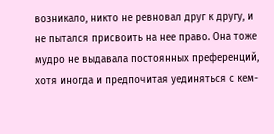возникало, никто не ревновал друг к другу, и не пытался присвоить на нее право. Она тоже мудро не выдавала постоянных преференций, хотя иногда и предпочитая уединяться с кем-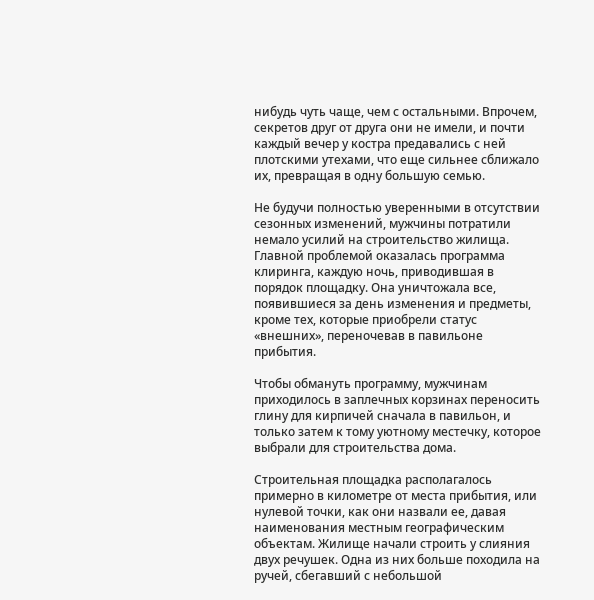нибудь чуть чаще, чем с остальными. Впрочем, секретов друг от друга они не имели, и почти каждый вечер у костра предавались с ней плотскими утехами, что еще сильнее сближало их, превращая в одну большую семью.

Не будучи полностью уверенными в отсутствии сезонных изменений, мужчины потратили немало усилий на строительство жилища. Главной проблемой оказалась программа клиринга, каждую ночь, приводившая в порядок площадку. Она уничтожала все, появившиеся за день изменения и предметы, кроме тех, которые приобрели статус «внешних», переночевав в павильоне прибытия.

Чтобы обмануть программу, мужчинам приходилось в заплечных корзинах переносить глину для кирпичей сначала в павильон, и только затем к тому уютному местечку, которое выбрали для строительства дома.

Строительная площадка располагалось примерно в километре от места прибытия, или нулевой точки, как они назвали ее, давая наименования местным географическим объектам. Жилище начали строить у слияния двух речушек. Одна из них больше походила на ручей, сбегавший с небольшой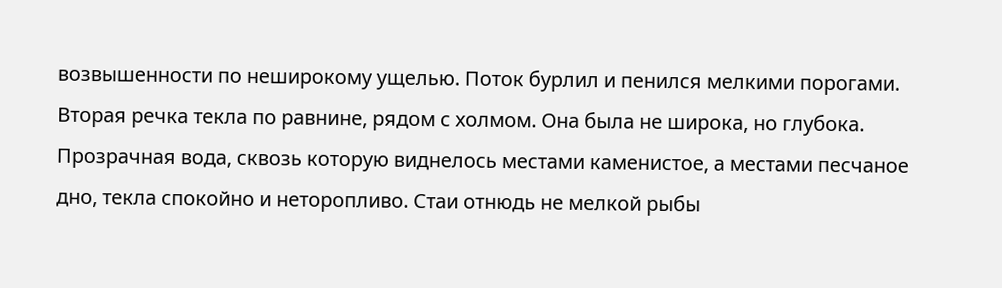возвышенности по неширокому ущелью. Поток бурлил и пенился мелкими порогами. Вторая речка текла по равнине, рядом с холмом. Она была не широка, но глубока. Прозрачная вода, сквозь которую виднелось местами каменистое, а местами песчаное дно, текла спокойно и неторопливо. Стаи отнюдь не мелкой рыбы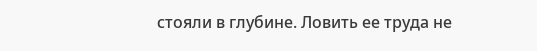стояли в глубине. Ловить ее труда не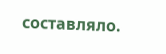составляло.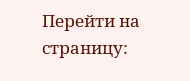Перейти на страницу: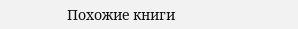Похожие книги